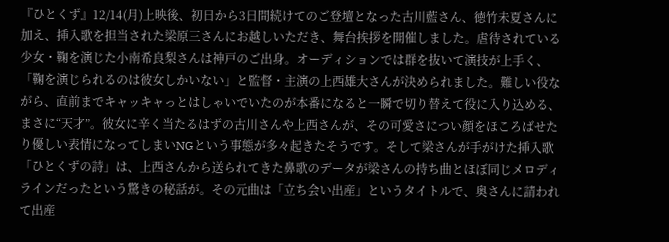『ひとくず』12/14(月)上映後、初日から3日間続けてのご登壇となった古川藍さん、徳竹未夏さんに加え、挿入歌を担当された梁原三さんにお越しいただき、舞台挨拶を開催しました。虐待されている少女・鞠を演じた小南希良梨さんは神戸のご出身。オーディションでは群を抜いて演技が上手く、「鞠を演じられるのは彼女しかいない」と監督・主演の上西雄大さんが決められました。難しい役ながら、直前までキャッキャっとはしゃいでいたのが本番になると一瞬で切り替えて役に入り込める、まさに“天才”。彼女に辛く当たるはずの古川さんや上西さんが、その可愛さについ顔をほころばせたり優しい表情になってしまいNGという事態が多々起きたそうです。そして梁さんが手がけた挿入歌「ひとくずの詩」は、上西さんから送られてきた鼻歌のデータが梁さんの持ち曲とほぼ同じメロディラインだったという驚きの秘話が。その元曲は「立ち会い出産」というタイトルで、奥さんに請われて出産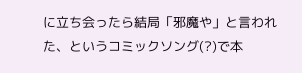に立ち会ったら結局「邪魔や」と言われた、というコミックソング(?)で本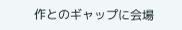作とのギャップに会場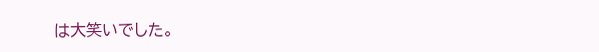は大笑いでした。